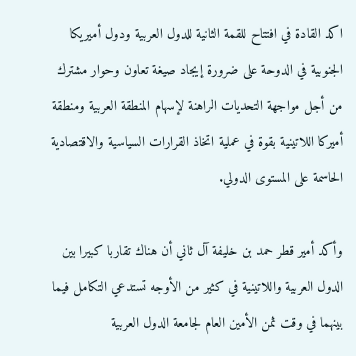اكد القادة في افتتاح للقمة الثانية للدول العربية ودول أميريكا الجنوبية في الدوحة على ضرورة إيجاد صيغة تعاون وحوار مشترك من أجل مواجهة التحديات الراهنة لإسهام المنطقة العربية ومنطقة أميركا اللاتينية بقوة في عملية اتخاذ القرارات السياسية والاقتصادية الحاسمة على المستوى الدولي.

وأكد أمير قطر حمد بن خليفة آل ثاني أن هناك تقاربا كبيرا بين الدول العربية واللاتينية في كثير من الأوجه تستدعي التكامل فيما بينهما في وقت ثمن الأمين العام لجامعة الدول العربية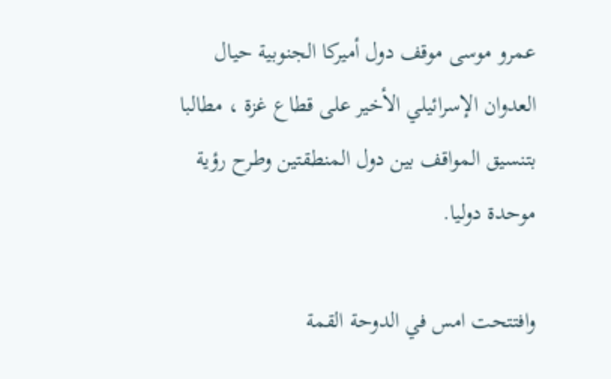عمرو موسى موقف دول أميركا الجنوبية حيال العدوان الإسرائيلي الأخير على قطاع غزة ، مطالبا بتنسيق المواقف بين دول المنطقتين وطرح رؤية موحدة دوليا.

وافتتحت امس في الدوحة القمة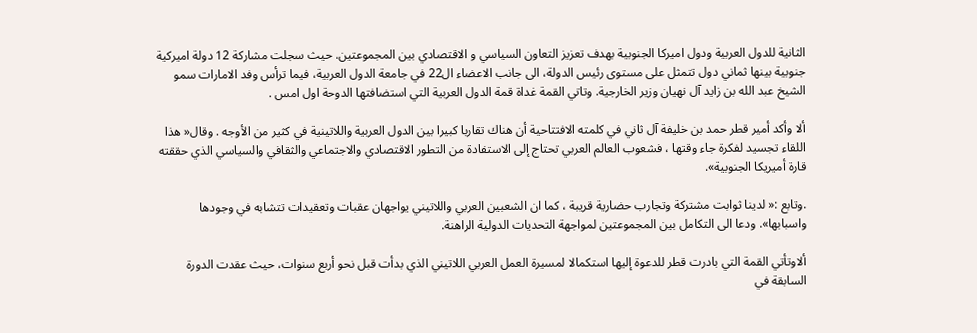الثانية للدول العربية ودول اميركا الجنوبية بهدف تعزيز التعاون السياسي و الاقتصادي بين المجموعتين. حيث سجلت مشاركة 12 دولة اميركية جنوبية بينها ثماني دول تتمثل على مستوى رئيس الدولة، الى جانب الاعضاء ال22 في جامعة الدول العربية، فيما ترأس وفد الامارات سمو الشيخ عبد الله بن زايد آل نهيان وزير الخارجية. وتاتي القمة غداة قمة الدول العربية التي استضافتها الدوحة اول امس .

ألا وأكد أمير قطر حمد بن خليفة آل ثاني في كلمته الافتتاحية أن هناك تقاربا كبيرا بين الدول العربية واللاتينية في كثير من الأوجه . وقال« هذا اللقاء تجسيد لفكرة جاء وقتها ، فشعوب العالم العربي تحتاج إلى الاستفادة من التطور الاقتصادي والاجتماعي والثقافي والسياسي الذي حققته قارة أميريكا الجنوبية».

.وتابع :« لدينا ثوابت مشتركة وتجارب حضارية قريبة ، كما ان الشعبين العربي واللاتيني يواجهان عقبات وتعقيدات تتشابه في وجودها واسبابها». ودعا الى التكامل بين المجموعتين لمواجهة التحديات الدولية الراهنة.

ألاوتأتي القمة التي بادرت قطر للدعوة إليها استكمالا لمسيرة العمل العربي اللاتيني الذي بدأت قبل نحو أربع سنوات، حيث عقدت الدورة السابقة في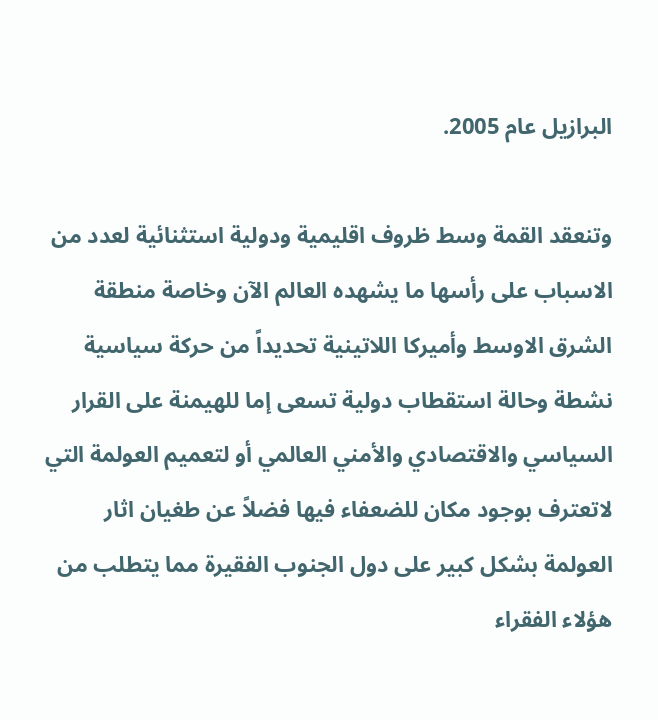البرازيل عام 2005.

وتنعقد القمة وسط ظروف اقليمية ودولية استثنائية لعدد من الاسباب على رأسها ما يشهده العالم الآن وخاصة منطقة الشرق الاوسط وأميركا اللاتينية تحديداً من حركة سياسية نشطة وحالة استقطاب دولية تسعى إما للهيمنة على القرار السياسي والاقتصادي والأمني العالمي أو لتعميم العولمة التي لاتعترف بوجود مكان للضعفاء فيها فضلاً عن طغيان اثار العولمة بشكل كبير على دول الجنوب الفقيرة مما يتطلب من هؤلاء الفقراء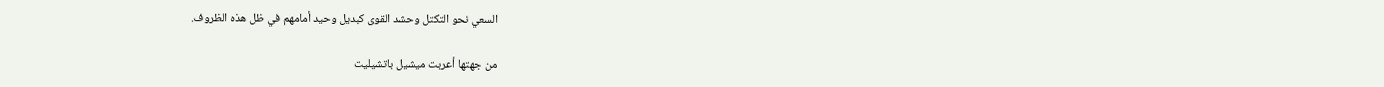السعي نحو التكتل وحشد القوى كبديل وحيد أمامهم في ظل هذه الظروف.

من جهتها أعربت ميشيل باتشيليت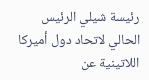رئيسة شيلي الرئيس الحالي لاتحاد دول أميركا اللاتينية عن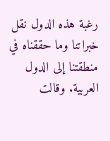رغبة هذه الدول نقل خبراتنا وما حققناه في منطقتنا إلى الدول العربية. وقالت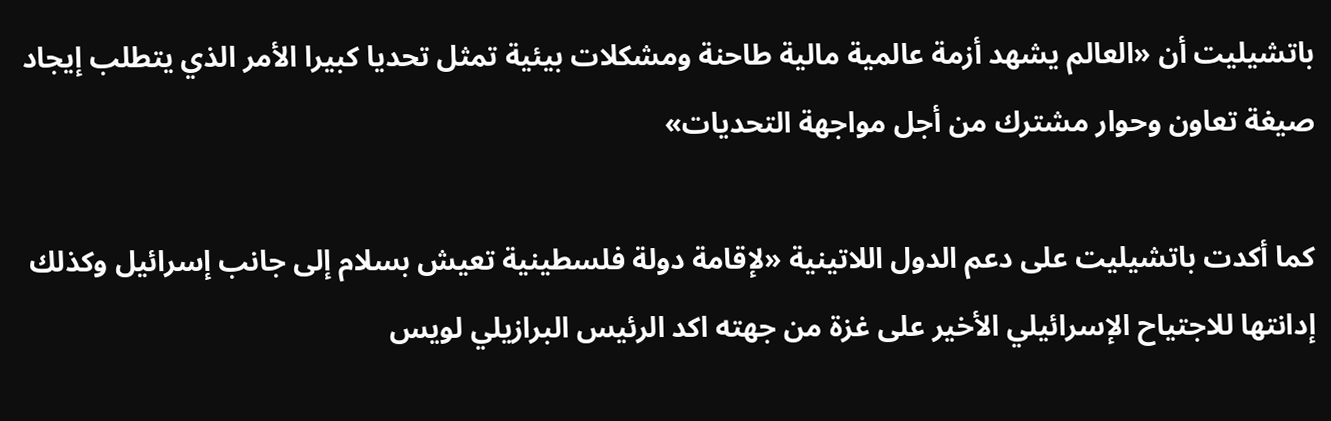باتشيليت أن «العالم يشهد أزمة عالمية مالية طاحنة ومشكلات بيئية تمثل تحديا كبيرا الأمر الذي يتطلب إيجاد صيغة تعاون وحوار مشترك من أجل مواجهة التحديات»

كما أكدت باتشيليت على دعم الدول اللاتينية «لإقامة دولة فلسطينية تعيش بسلام إلى جانب إسرائيل وكذلك إدانتها للاجتياح الإسرائيلي الأخير على غزة من جهته اكد الرئيس البرازيلي لويس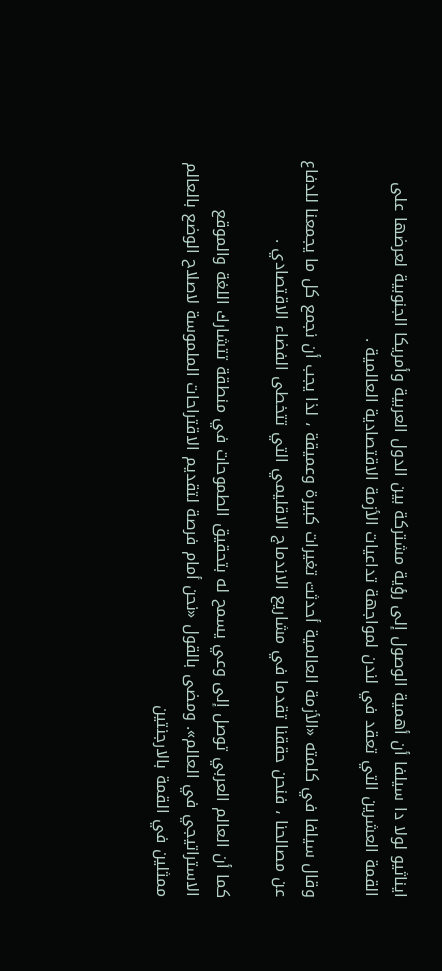ايناثيو لولا دا سيلفا أن أهمية الوصول إلى رؤية مشتركة بين الدول العربية وأمريكا الجنوبية لعرضها على القمة العشرين التي تعقد في لندن لمواجهة تداعيات الأزمة الاقتصادية العالمية .

وقال سيلفا في كلمته «الأزمة العالمية أحدثت تغيرات كبيرة وعميقة ، لذا يجب أن نجمع كل ما يجمعنا للدفاع عن مصالحنا ، فنحن حققنا تقدما في مشاريع الاندماج الاقليمي التي تتخطى الفضاء الاقتصادي .

كما أن العالم العربي توصل إلى وعي يسمح له بتحقيق الطموحات في منطقة تتشارك اللغة والموقع الاستراتيجي في العالم». ومضى بالقول «نحن أمام فرصة لتقديم الاقتراحات الملموسة لاصلاح الوضع بالعالم ممثلين في القمة بالارجنتين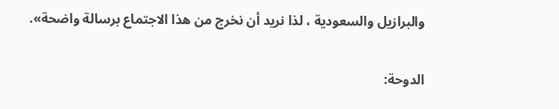والبرازيل والسعودية ، لذا نريد أن نخرج من هذا الاجتماع برسالة واضحة».

الدوحة: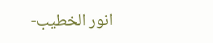انور الخطيب-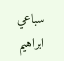سباعي ابراهيم